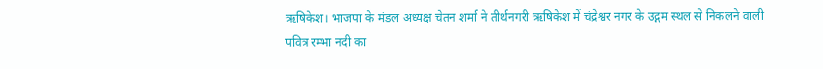ऋषिकेश। भाजपा के मंडल अध्यक्ष चेतन शर्मा ने तीर्थनगरी ऋषिकेश में चंद्रेश्वर नगर के उद्गम स्थल से निकलने वाली पवित्र रम्भा नदी का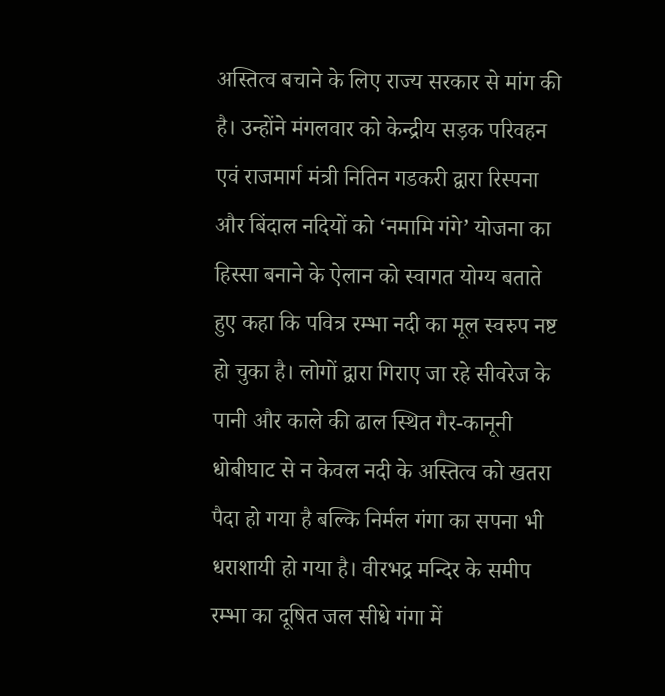अस्तित्व बचाने के लिए राज्य सरकार से मांग की है। उन्होंने मंगलवार को केन्द्रीय सड़क परिवहन एवं राजमार्ग मंत्री नितिन गडकरी द्वारा रिस्पना और बिंदाल नदियों को ‘नमामि गंगे’ योजना का हिस्सा बनाने के ऐलान को स्वागत योग्य बताते हुए कहा कि पवित्र रम्भा नदी का मूल स्वरुप नष्ट हो चुका है। लोगों द्वारा गिराए जा रहे सीवरेज के पानी और काले की ढाल स्थित गैर-कानूनी धोबीघाट से न केवल नदी के अस्तित्व को खतरा पैदा हो गया है बल्कि निर्मल गंगा का सपना भी धराशायी हो गया है। वीरभद्र मन्दिर के समीप रम्भा का दूषित जल सीधे गंगा में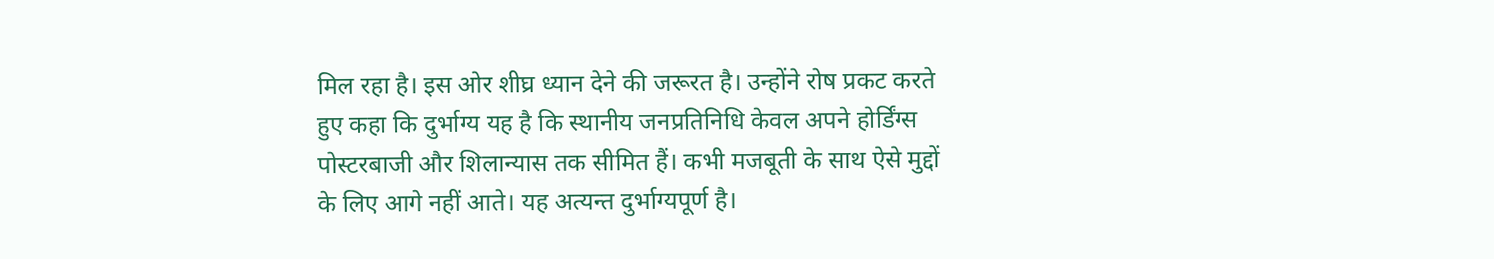मिल रहा है। इस ओर शीघ्र ध्यान देने की जरूरत है। उन्होंने रोष प्रकट करते हुए कहा कि दुर्भाग्य यह है कि स्थानीय जनप्रतिनिधि केवल अपने होर्डिंग्स पोस्टरबाजी और शिलान्यास तक सीमित हैं। कभी मजबूती के साथ ऐसे मुद्दों के लिए आगे नहीं आते। यह अत्यन्त दुर्भाग्यपूर्ण है।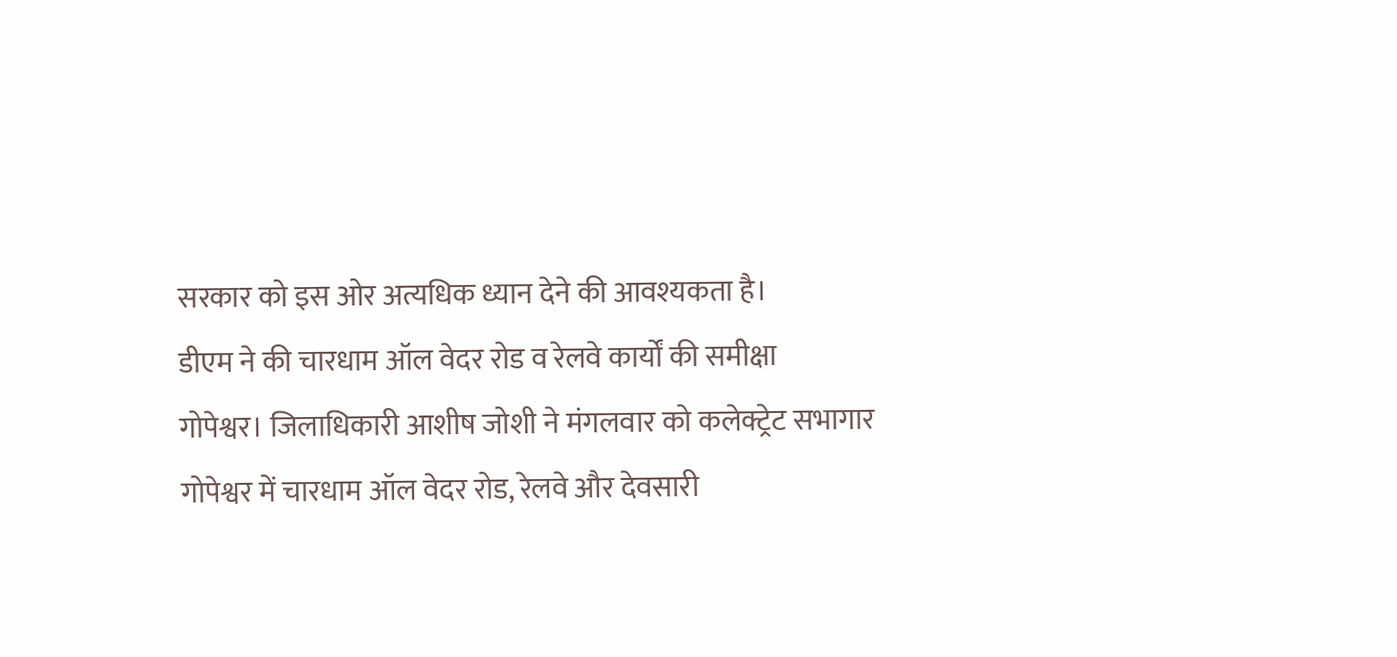सरकार को इस ओर अत्यधिक ध्यान देने की आवश्यकता है।
डीएम ने की चारधाम ऑल वेदर रोड व रेलवे कार्यों की समीक्षा
गोपेश्वर। जिलाधिकारी आशीष जोशी ने मंगलवार को कलेक्ट्रेट सभागार गोपेश्वर में चारधाम ऑल वेदर रोड, रेलवे और देवसारी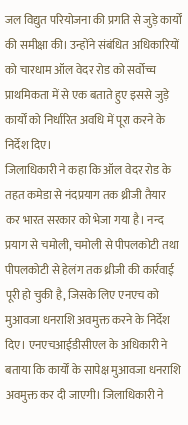जल विद्युत परियोजना की प्रगति से जुड़े कार्यों की समीक्षा की। उन्होंने संबंधित अधिकारियों को चारधाम ऑल वेदर रोड को सर्वोच्च प्राथमिकता में से एक बताते हुए इससे जुड़े कार्यों को निर्धारित अवधि में पूरा करने के निर्देश दिए।
जिलाधिकारी ने कहा कि ऑल वेदर रोड के तहत कमेडा से नंदप्रयाग तक थ्रीजी तैयार कर भारत सरकार को भेजा गया है। नन्द प्रयाग से चमोली, चमोली से पीपलकोटी तथा पीपलकोटी से हेलंग तक थ्रीजी की कार्रवाई पूरी हो चुकी है, जिसके लिए एनएच को मुआवजा धनराशि अवमुक्त करने के निर्देश दिए। एनएचआईडीसीएल के अधिकारी ने बताया कि कार्यों के सापेक्ष मुआवजा धनराशि अवमुक्त कर दी जाएगी। जिलाधिकारी ने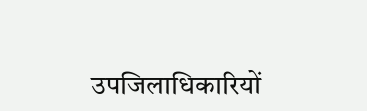उपजिलाधिकारियों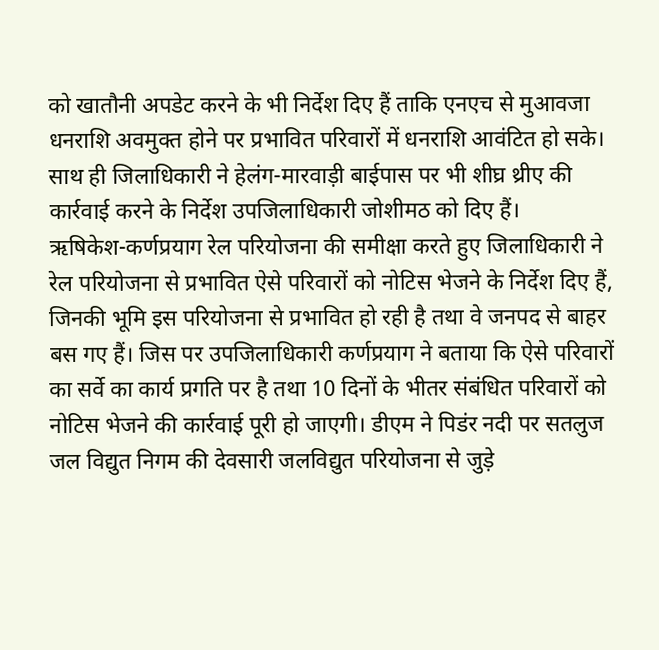को खातौनी अपडेट करने के भी निर्देश दिए हैं ताकि एनएच से मुआवजा धनराशि अवमुक्त होने पर प्रभावित परिवारों में धनराशि आवंटित हो सके। साथ ही जिलाधिकारी ने हेलंग-मारवाड़ी बाईपास पर भी शीघ्र थ्रीए की कार्रवाई करने के निर्देश उपजिलाधिकारी जोशीमठ को दिए हैं।
ऋषिकेश-कर्णप्रयाग रेल परियोजना की समीक्षा करते हुए जिलाधिकारी ने रेल परियोजना से प्रभावित ऐसे परिवारों को नोटिस भेजने के निर्देश दिए हैं, जिनकी भूमि इस परियोजना से प्रभावित हो रही है तथा वे जनपद से बाहर बस गए हैं। जिस पर उपजिलाधिकारी कर्णप्रयाग ने बताया कि ऐसे परिवारों का सर्वे का कार्य प्रगति पर है तथा 10 दिनों के भीतर संबंधित परिवारों को नोटिस भेजने की कार्रवाई पूरी हो जाएगी। डीएम ने पिडंर नदी पर सतलुज जल विद्युत निगम की देवसारी जलविद्युत परियोजना से जुड़े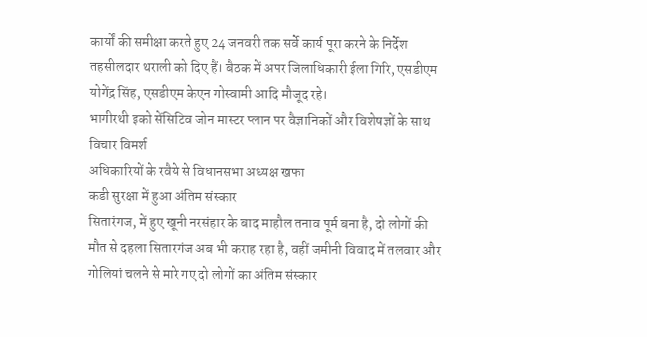कार्यों की समीक्षा करते हुए 24 जनवरी तक सर्वे कार्य पूरा करने के निर्देश तहसीलदार थराली को दिए हैं। बैठक में अपर जिलाधिकारी ईला गिरि, एसडीएम योगेंद्र सिंह, एसडीएम केएन गोस्वामी आदि मौजूद रहे।
भागीरथी इको सेंसिटिव जोन मास्टर प्लान पर वैज्ञानिकों और विशेषज्ञों के साथ विचार विमर्श
अधिकारियों के रवैये से विधानसभा अध्यक्ष खफा
कडी सुरक्षा में हुआ अंतिम संस्कार
सितारंगज, में हुए खूनी नरसंहार के बाद माहौल तनाव पूर्म बना है, दो लोगों की मौत से दहला सितारगंज अब भी कराह रहा है, वहीं जमीनी विवाद में तलवार और गोलियां चलने से मारे गए दो लोगों का अंतिम संस्कार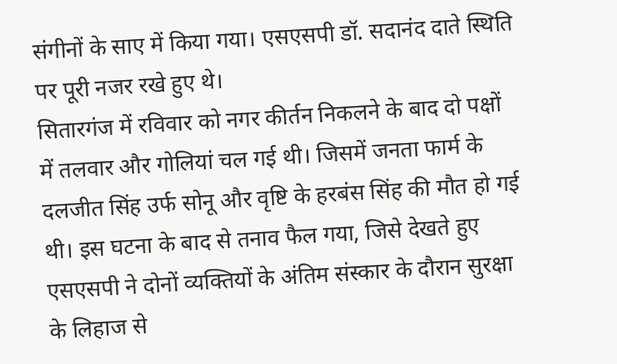संगीनों के साए में किया गया। एसएसपी डॉ. सदानंद दाते स्थिति पर पूरी नजर रखे हुए थे।
सितारगंज में रविवार को नगर कीर्तन निकलने के बाद दो पक्षों में तलवार और गोलियां चल गई थी। जिसमें जनता फार्म के दलजीत सिंह उर्फ सोनू और वृष्टि के हरबंस सिंह की मौत हो गई थी। इस घटना के बाद से तनाव फैल गया, जिसे देखते हुए एसएसपी ने दोनों व्यक्तियों के अंतिम संस्कार के दौरान सुरक्षा के लिहाज से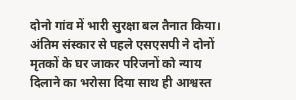दोनो गांव में भारी सुरक्षा बल तैनात किया। अंतिम संस्कार से पहले एसएसपी ने दोनों मृतकों के घर जाकर परिजनों को न्याय दिलाने का भरोसा दिया साथ ही आश्वस्त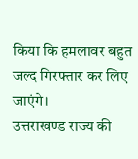किया कि हमलावर बहुत जल्द गिरफ्तार कर लिए जाएंगे।
उत्तराखण्ड राज्य की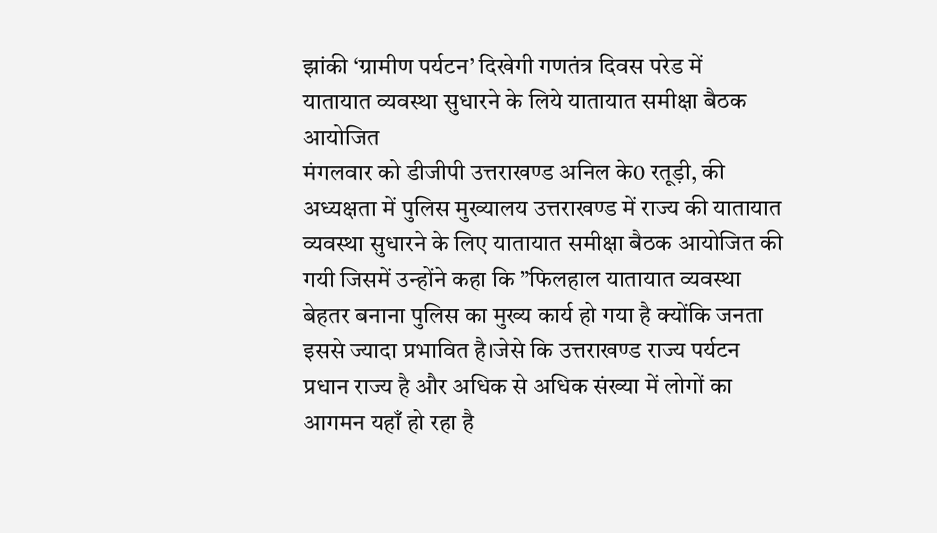झांकी ‘ग्रामीण पर्यटन’ दिखेगी गणतंत्र दिवस परेड में
यातायात व्यवस्था सुधारने के लिये यातायात समीक्षा बैठक आयोजित
मंगलवार को डीजीपी उत्तराखण्ड अनिल के0 रतूड़ी, की अध्यक्षता में पुलिस मुख्यालय उत्तराखण्ड में राज्य की यातायात व्यवस्था सुधारने के लिए यातायात समीक्षा बैठक आयोजित की गयी जिसमें उन्होंने कहा कि ”फिलहाल यातायात व्यवस्था बेहतर बनाना पुलिस का मुख्य कार्य हो गया है क्योंकि जनता इससे ज्यादा प्रभावित है।जेसे कि उत्तराखण्ड राज्य पर्यटन प्रधान राज्य है और अधिक से अधिक संख्या में लोगों का आगमन यहाँ हो रहा है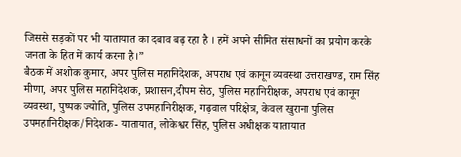जिससे सड़कों पर भी यातायात का दबाव बढ़ रहा है । हमें अपने सीमित संसाधनों का प्रयोग करके जनता के हित में कार्य करना है।”
बैठक में अशोक कुमार, अपर पुलिस महानिदेशक, अपराध एवं कानून व्यवस्था उत्तराखण्ड, राम सिंह मीणा, अपर पुलिस महानिदेशक, प्रशासन,दीपम सेठ, पुलिस महानिरीक्षक, अपराध एवं कानून व्यवस्था, पुष्पक ज्योति, पुलिस उपमहानिरीक्षक, गढ़वाल परिक्षेत्र, केवल खुराना पुलिस उपमहानिरीक्षक/निदेशक- यातायात, लोकेश्वर सिंह, पुलिस अधीक्षक यातायात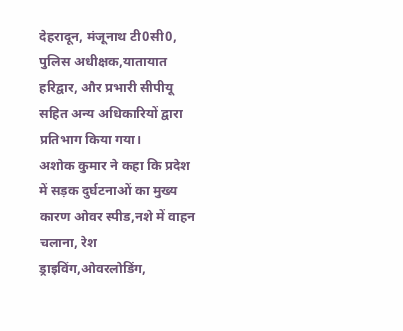देहरादून, मंजूनाथ टी0सी0, पुलिस अधीक्षक,यातायात हरिद्वार, और प्रभारी सीपीयू सहित अन्य अधिकारियों द्वारा प्रतिभाग किया गया।
अशोक कुमार ने कहा कि प्रदेश में सड़क दुर्घटनाओं का मुख्य कारण ओवर स्पीड,नशे में वाहन चलाना, रेश ड्राइविंग,ओवरलोडिंग,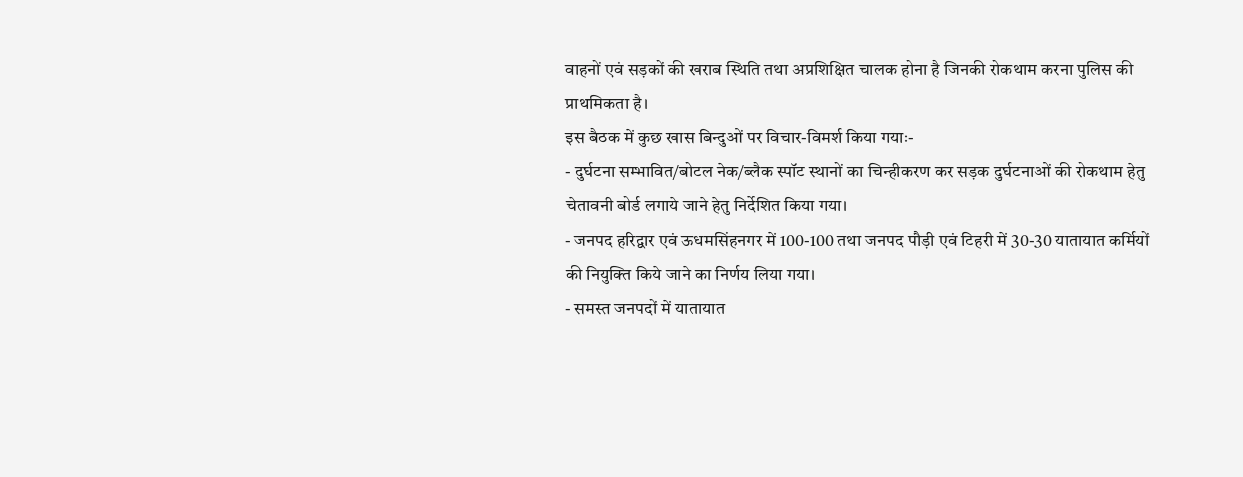वाहनों एवं सड़कों की खराब स्थिति तथा अप्रशिक्षित चालक होना है जिनकी रोकथाम करना पुलिस की प्राथमिकता है।
इस बैठक में कुछ खास बिन्दुओं पर विचार-विमर्श किया गयाः-
- दुर्घटना सम्भावित/बोटल नेक/ब्लैक स्पॉट स्थानों का चिन्हीकरण कर सड़क दुर्घटनाओं की रोकथाम हेतु चेतावनी बोर्ड लगाये जाने हेतु निर्देशित किया गया।
- जनपद हरिद्वार एवं ऊधमसिंहनगर में 100-100 तथा जनपद पौड़ी एवं टिहरी में 30-30 यातायात कर्मियों की नियुक्ति किये जाने का निर्णय लिया गया।
- समस्त जनपदों में यातायात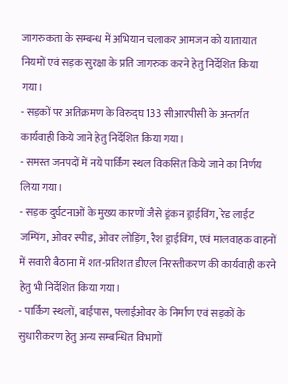जागरुकता के सम्बन्ध में अभियान चलाकर आमजन को यातायात नियमों एवं सड़क सुरक्षा के प्रति जागरुक करने हेतु निर्देशित किया गया।
- सड़कों पर अतिक्रमण के विरुद्घ 133 सीआरपीसी के अन्तर्गत कार्यवाही किये जाने हेतु निर्देशित किया गया।
- समस्त जनपदों में नये पार्किंग स्थल विकसित किये जाने का निर्णय लिया गया।
- सड़क दुर्घटनाओं के मुख्य कारणों जैसे ड्रंकन ड्राईविंग, रेड लाईट जम्पिंग, ओवर स्पीड, ओवर लोड़िंग, रैश ड्राईविंग, एवं मालवाहक वाहनों में सवारी बैठाना में शत-प्रतिशत डीएल निरस्तीकरण की कार्यवाही करने हेतु भी निर्देशित किया गया।
- पार्किंग स्थलों, बाईपास, फ्लाईओवर के निर्माण एवं सड़कों के सुधारीकरण हेतु अन्य सम्बन्धित विभागों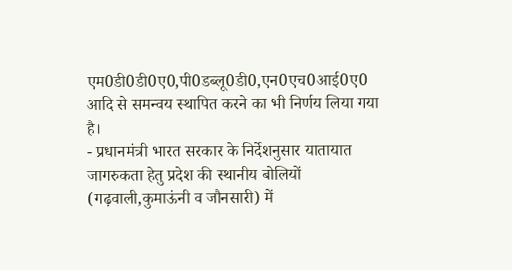एम0डी0डी0ए0,पी0डब्लू0डी0,एन0एच0आई0ए0 आदि से समन्वय स्थापित करने का भी निर्णय लिया गया है।
- प्रधानमंत्री भारत सरकार के निर्देशनुसार यातायात जागरुकता हेतु प्रदेश की स्थानीय बोलियों (गढ़वाली,कुमाऊंनी व जौनसारी) में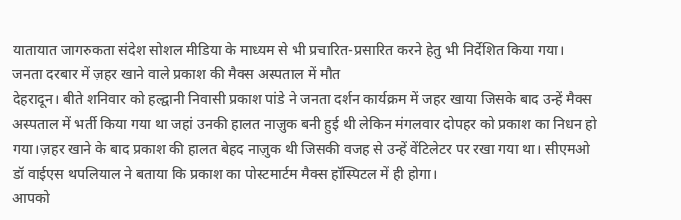यातायात जागरुकता संदेश सोशल मीडिया के माध्यम से भी प्रचारित-प्रसारित करने हेतु भी निर्देशित किया गया।
जनता दरबार में ज़हर खाने वाले प्रकाश की मैक्स अस्पताल में मौत
देहरादून। बीते शनिवार को हल्द्वानी निवासी प्रकाश पांडे ने जनता दर्शन कार्यक्रम में जहर खाया जिसके बाद उन्हें मैक्स अस्पताल में भर्ती किया गया था जहां उनकी हालत नाज़ुक बनी हुई थी लेकिन मंगलवार दोपहर को प्रकाश का निधन हो गया।ज़हर खाने के बाद प्रकाश की हालत बेहद नाज़ुक थी जिसकी वजह से उन्हें वेंटिलेटर पर रखा गया था। सीएमओ डॉ वाईएस थपलियाल ने बताया कि प्रकाश का पोस्टमार्टम मैक्स हॉस्पिटल में ही होगा।
आपको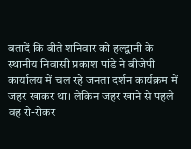बतादें कि बीते शनिवार को हल्द्वानी के स्थानीय निवासी प्रकाश पांडे ने बीजेपी कार्यालय में चल रहे जनता दर्शन कार्यक्रम में जहर खाकर था। लेकिन जहर खाने से पहले वह रो-रोकर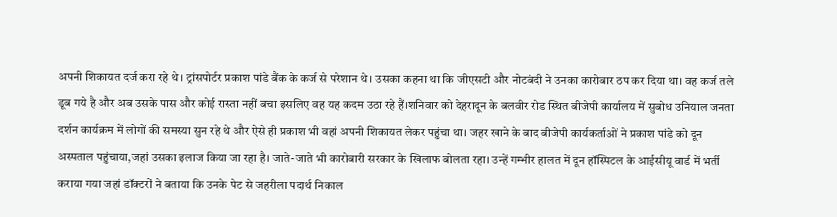अपनी शिकायत दर्ज करा रहे थे। ट्रांसपोर्टर प्रकाश पांडे बैंक के कर्ज से परेशान थे। उसका कहना था कि जीएसटी और नोटबंदी ने उनका कारोबार ठप कर दिया था। वह कर्ज तले डूब गये है और अब उसके पास और कोई रास्ता नहीं बचा इसलिए वह यह कदम उठा रहे हैं।शनिवार को देहरादून के बलवीर रोड स्थित बीजेपी कार्यालय में सुबोध उनियाल जनता दर्शन कार्यक्रम में लोगों की समस्या सुन रहे थे और ऐसे ही प्रकाश भी वहां अपनी शिकायत लेकर पहुंचा था। जहर खाने के बाद बीजेपी कार्यकर्ताओं ने प्रकाश पांडे को दून अस्पताल पहुंचाया,जहां उसका इलाज किया जा रहा है। जाते-जाते भी कारोबारी सरकार के खिलाफ बोलता रहा। उन्हें गम्भीर हालत में दून हॉस्पिटल के आईसीयू वार्ड में भर्ती कराया गया जहां डॉक्टरों ने बताया कि उनके पेट से जहरीला पदार्थ निकाल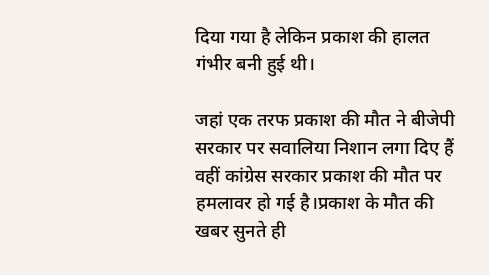दिया गया है लेकिन प्रकाश की हालत गंभीर बनी हुई थी।

जहां एक तरफ प्रकाश की मौत ने बीजेपी सरकार पर सवालिया निशान लगा दिए हैं वहीं कांग्रेस सरकार प्रकाश की मौत पर हमलावर हो गई है।प्रकाश के मौत की खबर सुनते ही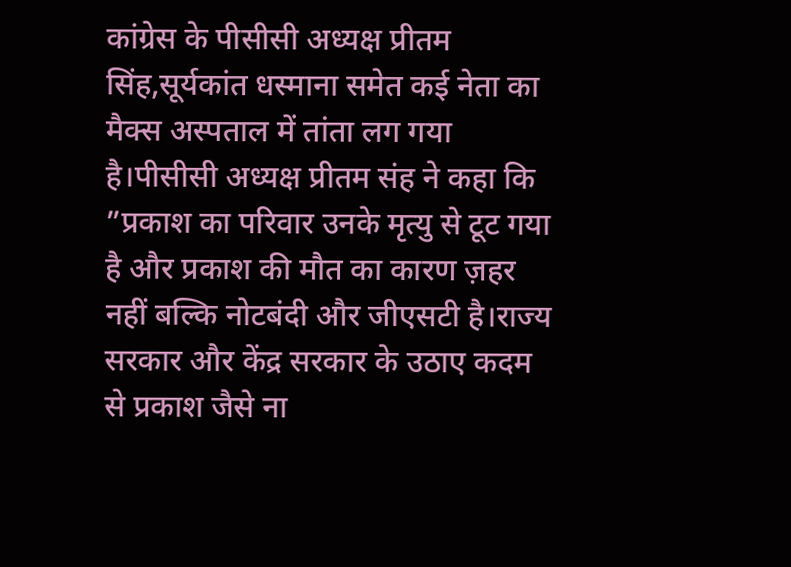कांग्रेस के पीसीसी अध्यक्ष प्रीतम सिंह,सूर्यकांत धस्माना समेत कई नेता का मैक्स अस्पताल में तांता लग गया है।पीसीसी अध्यक्ष प्रीतम संह ने कहा कि ”प्रकाश का परिवार उनके मृत्यु से टूट गया है और प्रकाश की मौत का कारण ज़हर नहीं बल्कि नोटबंदी और जीएसटी है।राज्य सरकार और केंद्र सरकार के उठाए कदम से प्रकाश जैसे ना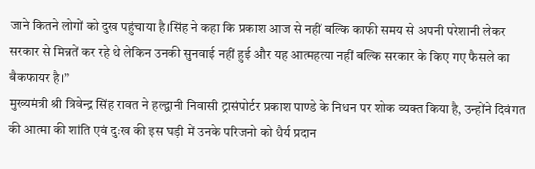जाने कितने लोगों को दुख पहुंचाया है।सिंह ने कहा कि प्रकाश आज से नहीं बल्कि काफी समय से अपनी परेशानी लेकर सरकार से मिन्नतें कर रहे थे लेकिन उनकी सुनवाई नहीं हुई और यह आत्महत्या नहीं बल्कि सरकार के किए गए फैसले का बैकफायर है।”
मुख्यमंत्री श्री त्रिवेन्द्र सिंह रावत ने हल्द्वानी निवासी ट्रासंपोर्टर प्रकाश पाण्डे के निधन पर शोक व्यक्त किया है, उन्होंने दिवंगत की आत्मा की शांति एवं दुःख की इस घड़ी में उनके परिजनो को धैर्य प्रदान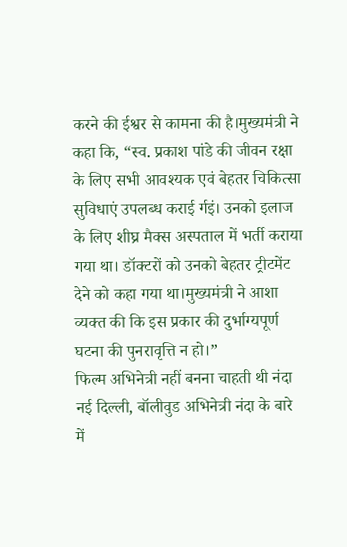करने की ईश्वर से कामना की है।मुख्यमंत्री ने कहा कि, “स्व. प्रकाश पांडे की जीवन रक्षा के लिए सभी आवश्यक एवं बेहतर चिकित्सा सुविधाएं उपलब्ध कराई र्गइं। उनको इलाज के लिए शीघ्र मैक्स अस्पताल में भर्ती कराया गया था। डॉक्टरों को उनको बेहतर ट्रीटमेंट देने को कहा गया था।मुख्यमंत्री ने आशा व्यक्त की कि इस प्रकार की दुर्भाग्यपूर्ण घटना की पुनरावृत्ति न हो।”
फिल्म अभिनेत्री नहीं बनना चाहती थी नंदा
नई दिल्ली, बॉलीवुड अभिनेत्री नंदा के बारे में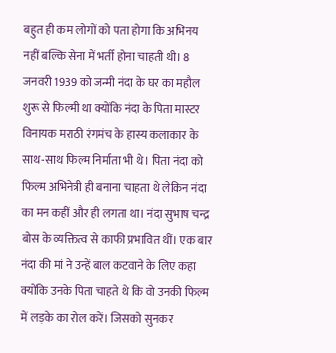बहुत ही कम लोगों को पता होगा कि अभिनय नहीं बल्कि सेना में भर्ती होना चाहती थी। 8 जनवरी 1939 को जन्मी नंदा के घर का महौल शुरू से फिल्मी था क्योंकि नंदा के पिता मास्टर विनायक मराठी रंगमंच के हास्य कलाकार के साथ-साथ फिल्म निर्माता भी थे। पिता नंदा को फिल्म अभिनेत्री ही बनाना चाहता थे लेकिन नंदा का मन कहीं और ही लगता था। नंदा सुभाष चन्द्र बोस के व्यक्तित्व से काफी प्रभावित थीं। एक बार नंदा की मां ने उन्हें बाल कटवाने के लिए कहा क्योंकि उनके पिता चाहते थे कि वो उनकी फिल्म में लड़के का रोल करें। जिसको सुनकर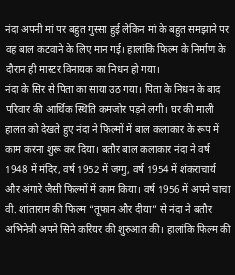नंदा अपनी मां पर बहुत गुस्सा हुई लेकिन मां के बहुत समझाने पर वह बाल कटवाने के लिए मान गई। हालांकि फिल्म के निर्माण के दौरान ही मास्टर विनायक का निधन हो गया।
नंदा के सिर से पिता का साया उठ गया। पिता के निधन के बाद परिवार की आर्थिक स्थिति कमजोर पड़ने लगी। घर की माली हालत को देखते हुए नंदा ने फिल्मों में बाल कलाकार के रूप में काम करना शुरू कर दिया। बतौर बाल कलाकार नंदा ने वर्ष 1948 में मंदिर, वर्ष 1952 में जग्गु, वर्ष 1954 में शंकराचार्य और अंगारे जैसी फिल्मों में काम किया। वर्ष 1956 में अपने चाचा वी. शांताराम की फिल्म “तूफान और दीया” से नंदा ने बतौर अभिनेत्री अपने सिने करियर की शुरुआत की। हालांकि फिल्म की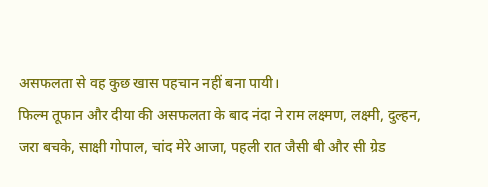असफलता से वह कुछ खास पहचान नहीं बना पायी।
फिल्म तूफान और दीया की असफलता के बाद नंदा ने राम लक्ष्मण, लक्ष्मी, दुल्हन, जरा बचके, साक्षी गोपाल, चांद मेरे आजा, पहली रात जैसी बी और सी ग्रेड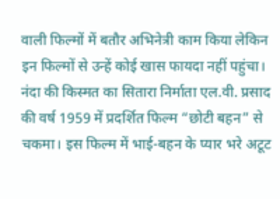वाली फिल्मों में बतौर अभिनेत्री काम किया लेकिन इन फिल्मों से उन्हें कोई खास फायदा नहीं पहुंचा। नंदा की किस्मत का सितारा निर्माता एल.वी. प्रसाद की वर्ष 1959 में प्रदर्शित फिल्म “छोटी बहन” से चकमा। इस फिल्म में भाई-बहन के प्यार भरे अटूट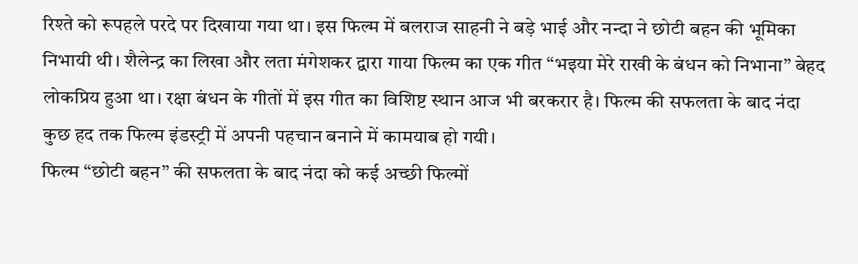रिश्ते को रूपहले परदे पर दिखाया गया था। इस फिल्म में बलराज साहनी ने बड़े भाई और नन्दा ने छोटी बहन की भूमिका निभायी थी। शैलेन्द्र का लिखा और लता मंगेशकर द्वारा गाया फिल्म का एक गीत “भइया मेरे राखी के बंधन को निभाना” बेहद लोकप्रिय हुआ था। रक्षा बंधन के गीतों में इस गीत का विशिष्ट स्थान आज भी बरकरार है। फिल्म की सफलता के बाद नंदा कुछ हद तक फिल्म इंडस्ट्री में अपनी पहचान बनाने में कामयाब हो गयी।
फिल्म “छोटी बहन” की सफलता के बाद नंदा को कई अच्छी फिल्मों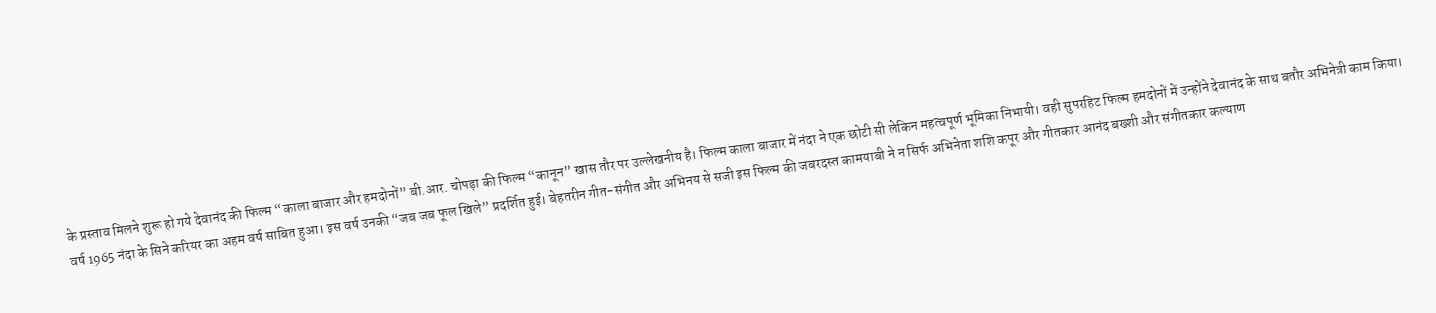के प्रस्ताव मिलने शुरू हो गये देवानंद की फिल्म “काला बाजार और हमदोनों” बी.आर. चोपड़ा की फिल्म “कानून” खास तौर पर उल्लेखनीय है। फिल्म काला बाजार में नंदा ने एक छोटी सी लेकिन महत्वपूर्ण भूमिका निभायी। वही सुपरहिट फिल्म हमदोनों में उन्होंने देवानंद के साथ बतौर अभिनेत्री काम किया।
वर्ष 1965 नंदा के सिने करियर का अहम वर्ष साबित हुआ। इस वर्ष उनकी “जब जब फूल खिले” प्रदर्शित हुई। बेहतरीन गीत-संगीत और अभिनय से सजी इस फिल्म की जबरदस्त कामयाबी ने न सिर्फ अभिनेता शशि कपूर और गीतकार आनंद बख्शी और संगीतकार कल्याण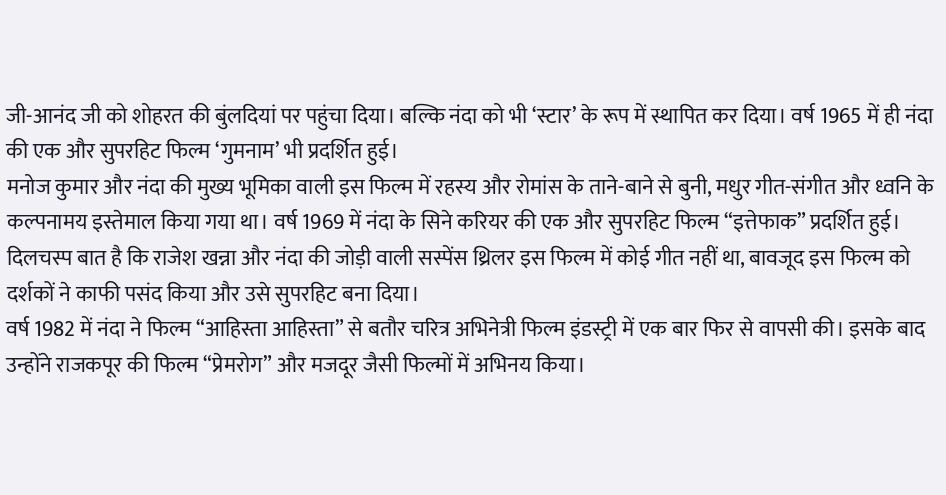जी-आनंद जी को शोहरत की बुंलदियां पर पहुंचा दिया। बल्कि नंदा को भी ‘स्टार’ के रूप में स्थापित कर दिया। वर्ष 1965 में ही नंदा की एक और सुपरहिट फिल्म ‘गुमनाम’ भी प्रदर्शित हुई।
मनोज कुमार और नंदा की मुख्य भूमिका वाली इस फिल्म में रहस्य और रोमांस के ताने-बाने से बुनी, मधुर गीत-संगीत और ध्वनि के कल्पनामय इस्तेमाल किया गया था। वर्ष 1969 में नंदा के सिने करियर की एक और सुपरहिट फिल्म “इत्तेफाक” प्रदर्शित हुई। दिलचस्प बात है कि राजेश खन्ना और नंदा की जोड़ी वाली सस्पेंस थ्रिलर इस फिल्म में कोई गीत नहीं था, बावजूद इस फिल्म को दर्शकों ने काफी पसंद किया और उसे सुपरहिट बना दिया।
वर्ष 1982 में नंदा ने फिल्म “आहिस्ता आहिस्ता” से बतौर चरित्र अभिनेत्री फिल्म इंडस्ट्री में एक बार फिर से वापसी की। इसके बाद उन्होंने राजकपूर की फिल्म “प्रेमरोग” और मजदूर जैसी फिल्मों में अभिनय किया।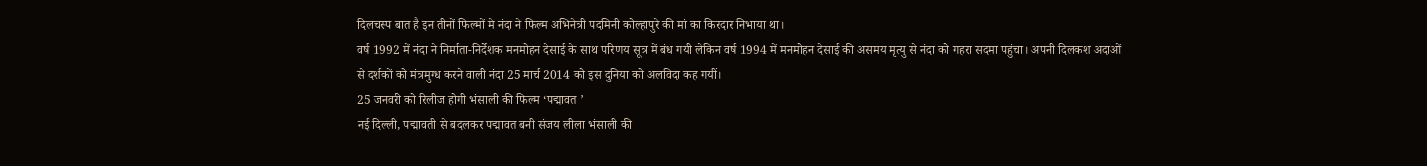दिलचस्प बात है इन तीनों फिल्मों मे नंदा ने फिल्म अभिनेत्री पदमिनी कोल्हापुरे की मां का किरदार निभाया था।
वर्ष 1992 में नंदा ने निर्माता-निर्देशक मनमोहन देसाई के साथ परिणय सूत्र में बंध गयी लेकिन वर्ष 1994 में मनमोहन देसाई की असमय मृत्यु से नंदा को गहरा सदमा पहुंचा। अपनी दिलकश अदाओं से दर्शकों को मंत्रमुग्ध करने वाली नंदा 25 मार्च 2014 को इस दुनिया को अलविदा कह गयीं।
25 जनवरी को रिलीज होगी भंसाली की फिल्म ‘पद्मावत ’
नई दिल्ली, पद्मावती से बदलकर पद्मावत बनी संजय लीला भंसाली की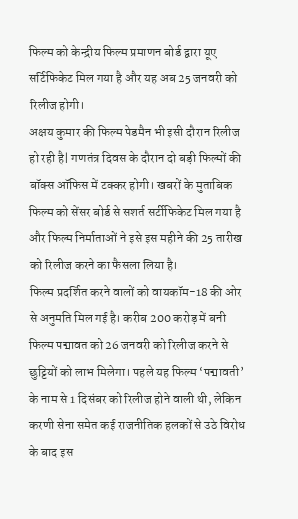फिल्म को केन्द्रीय फिल्म प्रमाणन बोर्ड द्वारा यूए सर्टिफिकेट मिल गया है और यह अब 25 जनवरी को रिलीज होगी।
अक्षय कुमार की फिल्म पेडमैन भी इसी दौरान रिलीज हो रही है| गणतंत्र दिवस के दौरान दो बड़ी फिल्मों की बॉक्स ऑफिस में टक्कर होगी। खबरों के मुताबिक फिल्म को सेंसर बोर्ड से सशर्त सर्टीफिकेट मिल गया है और फिल्म निर्माताओं ने इसे इस महीने की 25 तारीख को रिलीज करने का फैसला लिया है।
फिल्म प्रदर्शित करने वालों को वायकॉम-18 की ओर से अनुमति मिल गई है। करीब 200 करोड़ में बनी फिल्म पद्मावत को 26 जनवरी को रिलीज करने से छुट्टियों को लाभ मिलेगा। पहले यह फिल्म ‘पद्मावती’ के नाम से 1 दिसंबर को रिलीज होने वाली थी, लेकिन करणी सेना समेत कई राजनीतिक हलकों से उठे विरोध के बाद इस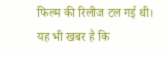फिल्म की रिलीज टल गई थी।
यह भी खबर है कि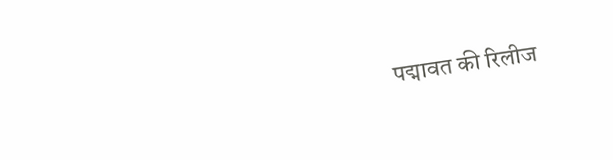पद्मावत की रिलीज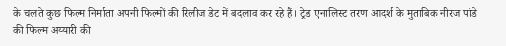के चलते कुछ फिल्म निर्माता अपनी फिल्मों की रिलीज डेट में बदलाव कर रहे हैं। ट्रेड एनालिस्ट तरण आदर्श के मुताबिक नीरज पांडे की फिल्म अय्यारी की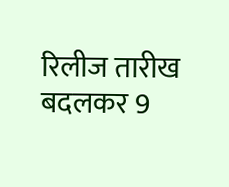रिलीज तारीख बदलकर 9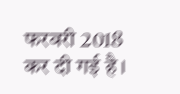फरवरी 2018 कर दी गई है।